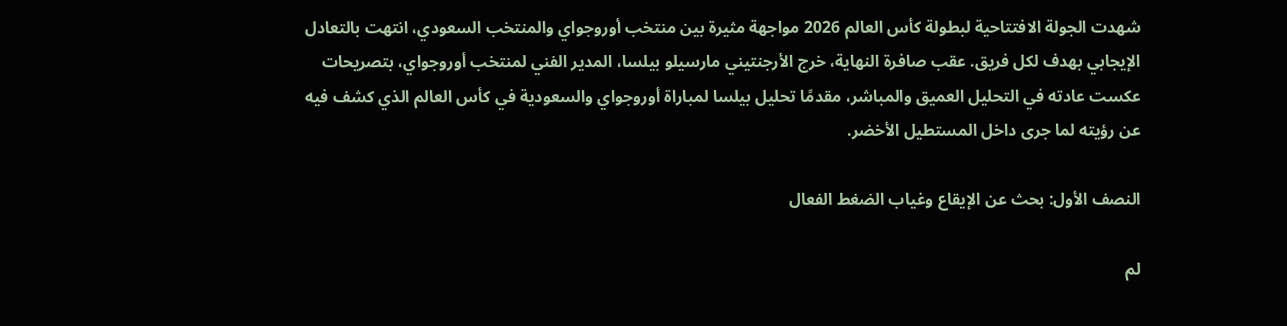شهدت الجولة الافتتاحية لبطولة كأس العالم 2026 مواجهة مثيرة بين منتخب أوروجواي والمنتخب السعودي، انتهت بالتعادل الإيجابي بهدف لكل فريق. عقب صافرة النهاية، خرج الأرجنتيني مارسيلو بيلسا، المدير الفني لمنتخب أوروجواي، بتصريحات عكست عادته في التحليل العميق والمباشر، مقدمًا تحليل بيلسا لمباراة أوروجواي والسعودية في كأس العالم الذي كشف فيه عن رؤيته لما جرى داخل المستطيل الأخضر.

النصف الأول: بحث عن الإيقاع وغياب الضغط الفعال

لم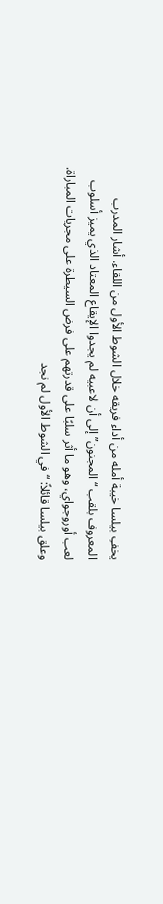يخفِ بيلسا خيبة أمله من أداء فريقه خلال الشوط الأول من اللقاء. أشار المدرب المعروف بلقب “المجنون” إلى أن لاعبيه لم يجدوا الإيقاع المعتاد الذي يميز أسلوب لعب أوروجواي، وهو ما أثر سلبًا على قدرتهم على فرض السيطرة على مجريات المباراة. وعلق بيلسا قائلاً: “في الشوط الأول لم نجد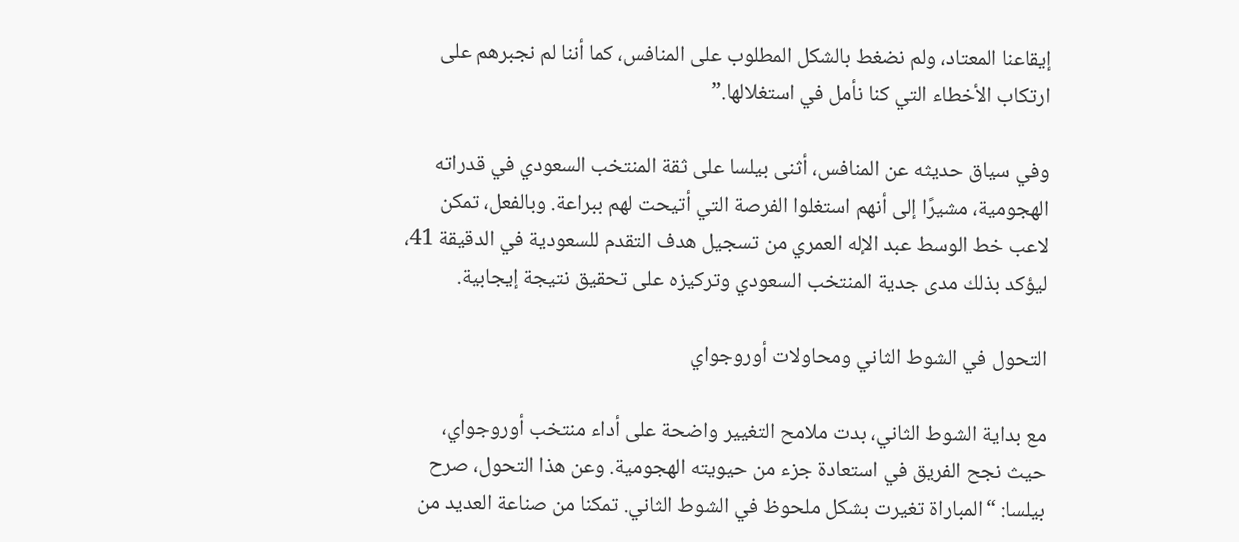إيقاعنا المعتاد، ولم نضغط بالشكل المطلوب على المنافس، كما أننا لم نجبرهم على ارتكاب الأخطاء التي كنا نأمل في استغلالها.”

وفي سياق حديثه عن المنافس، أثنى بيلسا على ثقة المنتخب السعودي في قدراته الهجومية، مشيرًا إلى أنهم استغلوا الفرصة التي أتيحت لهم ببراعة. وبالفعل، تمكن لاعب خط الوسط عبد الإله العمري من تسجيل هدف التقدم للسعودية في الدقيقة 41، ليؤكد بذلك مدى جدية المنتخب السعودي وتركيزه على تحقيق نتيجة إيجابية.

التحول في الشوط الثاني ومحاولات أوروجواي

مع بداية الشوط الثاني، بدت ملامح التغيير واضحة على أداء منتخب أوروجواي، حيث نجح الفريق في استعادة جزء من حيويته الهجومية. وعن هذا التحول، صرح بيلسا: “المباراة تغيرت بشكل ملحوظ في الشوط الثاني. تمكنا من صناعة العديد من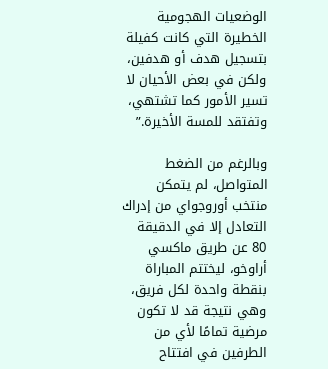الوضعيات الهجومية الخطيرة التي كانت كفيلة بتسجيل هدف أو هدفين، ولكن في بعض الأحيان لا تسير الأمور كما تشتهي، وتفتقد للمسة الأخيرة.”

وبالرغم من الضغط المتواصل، لم يتمكن منتخب أوروجواي من إدراك التعادل إلا في الدقيقة 80 عن طريق ماكسي أراوخو، ليختتم المباراة بنقطة واحدة لكل فريق، وهي نتيجة قد لا تكون مرضية تمامًا لأي من الطرفين في افتتاح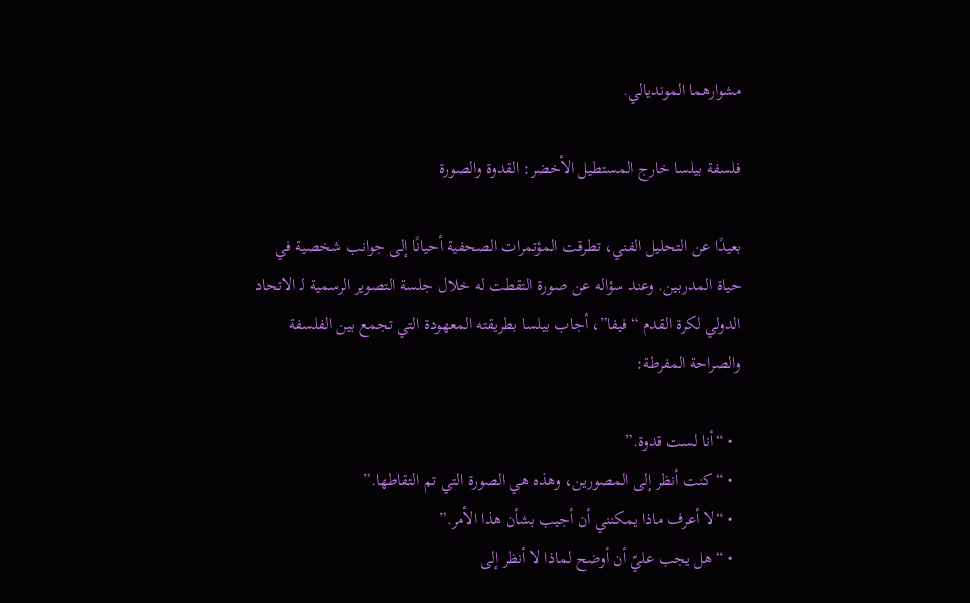مشوارهما المونديالي.

فلسفة بيلسا خارج المستطيل الأخضر: القدوة والصورة

بعيدًا عن التحليل الفني، تطرقت المؤتمرات الصحفية أحيانًا إلى جوانب شخصية في حياة المدربين. وعند سؤاله عن صورة التقطت له خلال جلسة التصوير الرسمية لـ الاتحاد الدولي لكرة القدم “فيفا”، أجاب بيلسا بطريقته المعهودة التي تجمع بين الفلسفة والصراحة المفرطة:

  • “أنا لست قدوة.”
  • “كنت أنظر إلى المصورين، وهذه هي الصورة التي تم التقاطها.”
  • “لا أعرف ماذا يمكنني أن أجيب بشأن هذا الأمر.”
  • “هل يجب عليّ أن أوضح لماذا لا أنظر إلى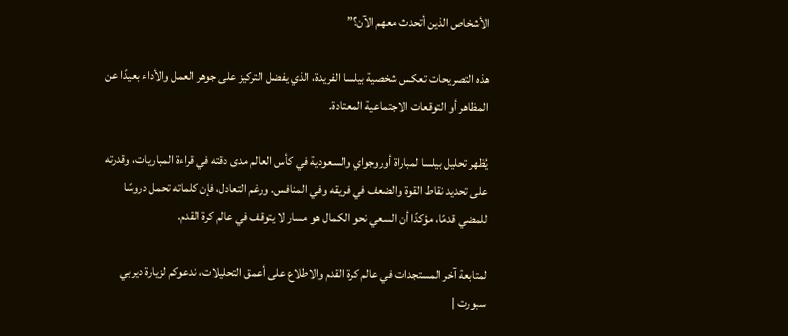الأشخاص الذين أتحدث معهم الآن؟”

هذه التصريحات تعكس شخصية بيلسا الفريدة، الذي يفضل التركيز على جوهر العمل والأداء بعيدًا عن المظاهر أو التوقعات الاجتماعية المعتادة.

يُظهر تحليل بيلسا لمباراة أوروجواي والسعودية في كأس العالم مدى دقته في قراءة المباريات، وقدرته على تحديد نقاط القوة والضعف في فريقه وفي المنافس. ورغم التعادل، فإن كلماته تحمل دروسًا للمضي قدمًا، مؤكدًا أن السعي نحو الكمال هو مسار لا يتوقف في عالم كرة القدم.

لمتابعة آخر المستجدات في عالم كرة القدم والاطلاع على أعمق التحليلات، ندعوكم لزيارة ديربي سبورت |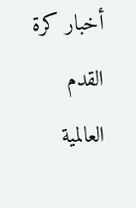أخبار كرة القدم العالمية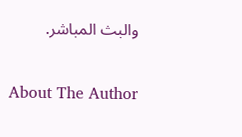والبث المباشر.

About The Author